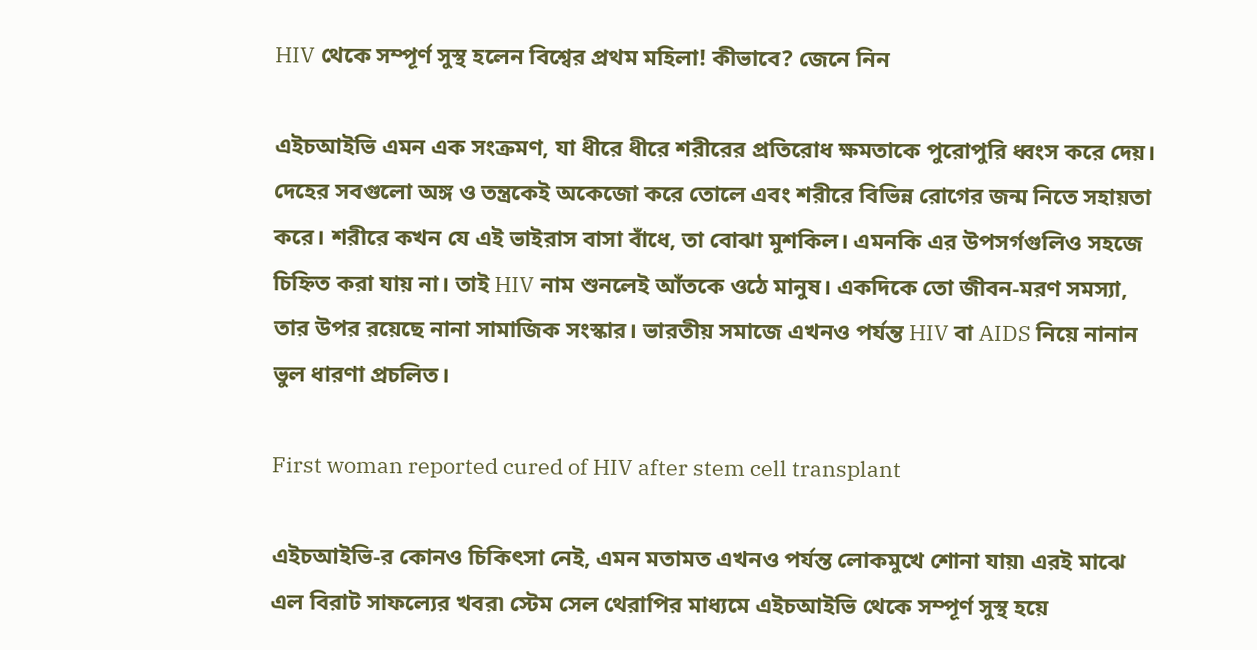HIV থেকে সম্পূর্ণ সুস্থ হলেন বিশ্বের প্রথম মহিলা! কীভাবে? জেনে নিন

এইচআইভি এমন এক সংক্রমণ, যা ধীরে ধীরে শরীরের প্রতিরোধ ক্ষমতাকে পুরোপুরি ধ্বংস করে দেয়। দেহের সবগুলো অঙ্গ ও তন্ত্রকেই অকেজো করে তোলে এবং শরীরে বিভিন্ন রোগের জন্ম নিতে সহায়তা করে। শরীরে কখন যে এই ভাইরাস বাসা বাঁধে, তা বোঝা মুশকিল। এমনকি এর উপসর্গগুলিও সহজে চিহ্নিত করা যায় না। তাই HIV নাম শুনলেই আঁতকে ওঠে মানুষ। একদিকে তো জীবন-মরণ সমস্যা, তার উপর রয়েছে নানা সামাজিক সংস্কার। ভারতীয় সমাজে এখনও পর্যন্ত HIV বা AIDS নিয়ে নানান ভুল ধারণা প্রচলিত।

First woman reported cured of HIV after stem cell transplant

এইচআইভি-র কোনও চিকিৎসা নেই, এমন মতামত এখনও পর্যন্ত লোকমুখে শোনা যায়৷ এরই মাঝে এল বিরাট সাফল্যের খবর৷ স্টেম সেল থেরাপির মাধ্যমে এইচআইভি থেকে সম্পূর্ণ সুস্থ হয়ে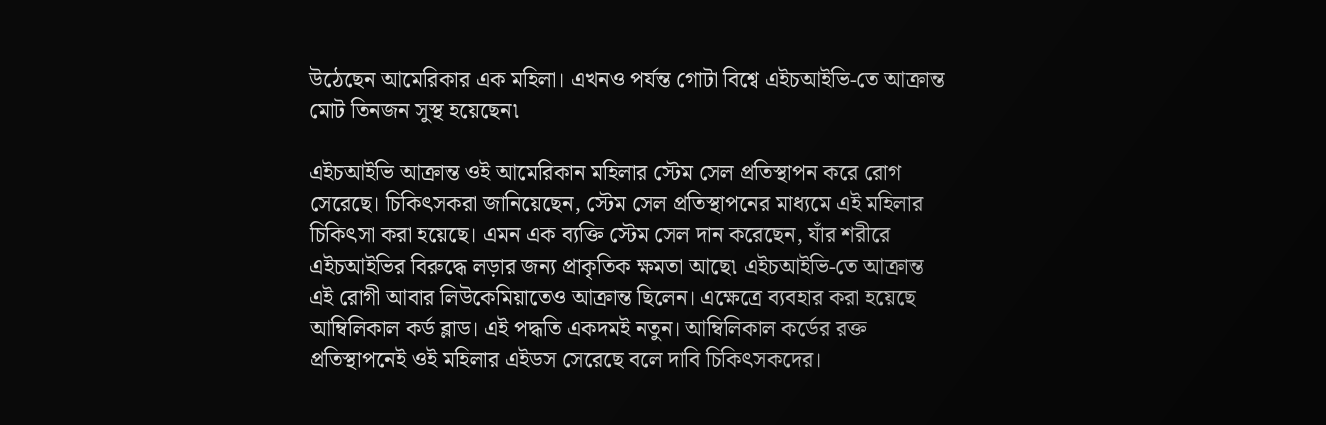উঠেছেন আমেরিকার এক মহিলা। এখনও পর্যন্ত গোটা বিশ্বে এইচআইভি-তে আক্রান্ত মোট তিনজন সুস্থ হয়েছেন৷

এইচআইভি আক্রান্ত ওই আমেরিকান মহিলার স্টেম সেল প্রতিস্থাপন করে রোগ সেরেছে। চিকিৎসকরা জানিয়েছেন, স্টেম সেল প্রতিস্থাপনের মাধ্যমে এই মহিলার চিকিৎসা করা হয়েছে। এমন এক ব্যক্তি স্টেম সেল দান করেছেন, যাঁর শরীরে এইচআইভির বিরুদ্ধে লড়ার জন্য প্রাকৃতিক ক্ষমতা আছে৷ এইচআইভি-তে আক্রান্ত এই রোগী আবার লিউকেমিয়াতেও আক্রান্ত ছিলেন। এক্ষেত্রে ব্যবহার করা হয়েছে আম্বিলিকাল কর্ড ব্লাড। এই পদ্ধতি একদমই নতুন। আম্বিলিকাল কর্ডের রক্ত প্রতিস্থাপনেই ওই মহিলার এইডস সেরেছে বলে দাবি চিকিৎসকদের।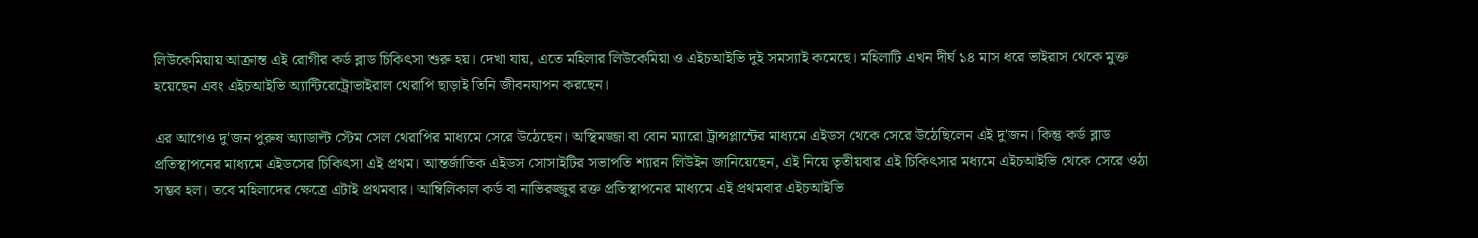লিউকেমিয়ায় আক্রান্ত এই রোগীর কর্ড ব্লাড চিকিৎসা শুরু হয়। দেখা যায়, এতে মহিলার লিউকেমিয়া ও এইচআইভি দুই সমস্যাই কমেছে। মহিলাটি এখন দীর্ঘ ১৪ মাস ধরে ভাইরাস থেকে মুক্ত হয়েছেন এবং এইচআইভি অ্যান্টিরেট্রোভাইরাল থেরাপি ছাড়াই তিনি জীবনযাপন করছেন।

এর আগেও দু'জন পুরুষ অ্যাডাল্ট স্টেম সেল থেরাপির মাধ্যমে সেরে উঠেছেন। অস্থিমজ্জা বা বোন ম্যারো ট্রান্সপ্লান্টের মাধ্যমে এইডস থেকে সেরে উঠেছিলেন এই দু'জন। কিন্তু কর্ড ব্লাড প্রতিস্থাপনের মাধ্যমে এইডসের চিকিৎসা এই প্রথম। আন্তর্জাতিক এইডস সোসাইটির সভাপতি শ্যারন লিউইন জানিয়েছেন, এই নিয়ে তৃতীয়বার এই চিকিৎসার মধ্যমে এইচআইভি থেকে সেরে ওঠা সম্ভব হল। তবে মহিলাদের ক্ষেত্রে এটাই প্রথমবার। আম্বিলিকাল কর্ড বা নাভিরজ্জুর রক্ত প্রতিস্থাপনের মাধ্যমে এই প্রথমবার এইচআইভি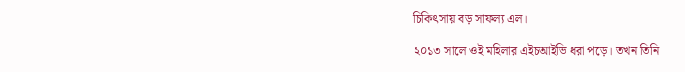চিকিৎসায় বড় সাফল্য এল।

২০১৩ সালে ওই মহিলার এইচআইভি ধরা পড়ে। তখন তিনি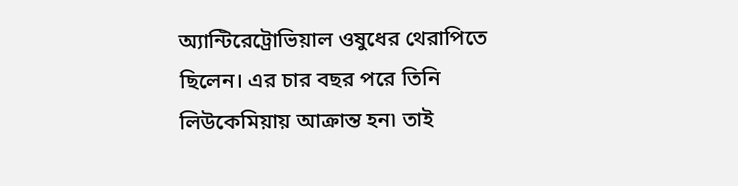অ্যান্টিরেট্রোভিয়াল ওষুধের থেরাপিতে ছিলেন। এর চার বছর পরে তিনি লিউকেমিয়ায় আক্রান্ত হন৷ তাই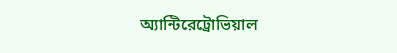অ্যান্টিরেট্রোভিয়াল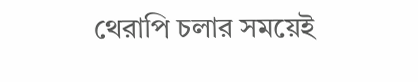থেরাপি চলার সময়েই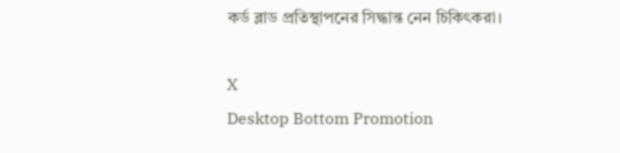কর্ড ব্লাড প্রতিস্থাপনের সিদ্ধান্ত নেন চিকিৎকরা।

X
Desktop Bottom Promotion